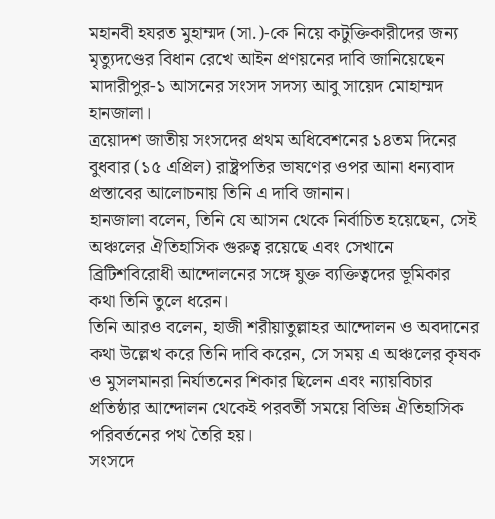মহানবী হযরত মুহাম্মদ (সা.)-কে নিয়ে কটুক্তিকারীদের জন্য মৃত্যুদণ্ডের বিধান রেখে আইন প্রণয়নের দাবি জানিয়েছেন মাদারীপুর-১ আসনের সংসদ সদস্য আবু সায়েদ মোহাম্মদ হানজালা।
ত্রয়োদশ জাতীয় সংসদের প্রথম অধিবেশনের ১৪তম দিনের বুধবার (১৫ এপ্রিল) রাষ্ট্রপতির ভাষণের ওপর আনা ধন্যবাদ প্রস্তাবের আলোচনায় তিনি এ দাবি জানান।
হানজালা বলেন, তিনি যে আসন থেকে নির্বাচিত হয়েছেন, সেই অঞ্চলের ঐতিহাসিক গুরুত্ব রয়েছে এবং সেখানে ব্রিটিশবিরোধী আন্দোলনের সঙ্গে যুক্ত ব্যক্তিত্বদের ভূমিকার কথা তিনি তুলে ধরেন।
তিনি আরও বলেন, হাজী শরীয়াতুল্লাহর আন্দোলন ও অবদানের কথা উল্লেখ করে তিনি দাবি করেন, সে সময় এ অঞ্চলের কৃষক ও মুসলমানরা নির্যাতনের শিকার ছিলেন এবং ন্যায়বিচার প্রতিষ্ঠার আন্দোলন থেকেই পরবর্তী সময়ে বিভিন্ন ঐতিহাসিক পরিবর্তনের পথ তৈরি হয়।
সংসদে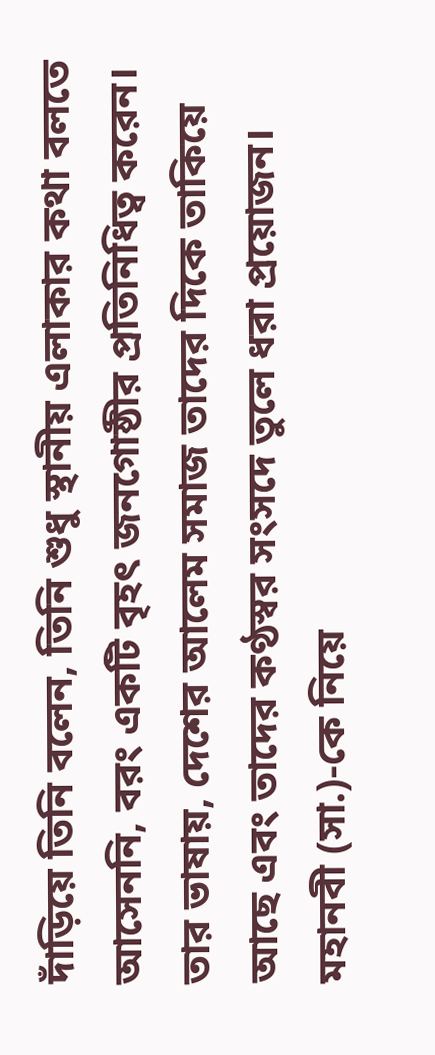দাঁড়িয়ে তিনি বলেন, তিনি শুধু স্থানীয় এলাকার কথা বলতে আসেননি, বরং একটি বৃহৎ জনগোষ্ঠীর প্রতিনিধিত্ব করেন। তার ভাষায়, দেশের আলেম সমাজ তাদের দিকে তাকিয়ে আছে এবং তাদের কণ্ঠস্বর সংসদে তুলে ধরা প্রয়োজন।
মহানবী (সা.)-কে নিয়ে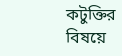কটুক্তির বিষয়ে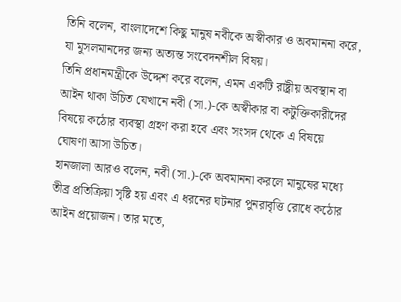তিনি বলেন, বাংলাদেশে কিছু মানুষ নবীকে অস্বীকার ও অবমাননা করে, যা মুসলমানদের জন্য অত্যন্ত সংবেদনশীল বিষয়।
তিনি প্রধানমন্ত্রীকে উদ্দেশ করে বলেন, এমন একটি রাষ্ট্রীয় অবস্থান বা আইন থাকা উচিত যেখানে নবী (সা.)-কে অস্বীকার বা কটুক্তিকারীদের বিষয়ে কঠোর ব্যবস্থা গ্রহণ করা হবে এবং সংসদ থেকে এ বিষয়ে ঘোষণা আসা উচিত।
হানজালা আরও বলেন, নবী (সা.)-কে অবমাননা করলে মানুষের মধ্যে তীব্র প্রতিক্রিয়া সৃষ্টি হয় এবং এ ধরনের ঘটনার পুনরাবৃত্তি রোধে কঠোর আইন প্রয়োজন। তার মতে,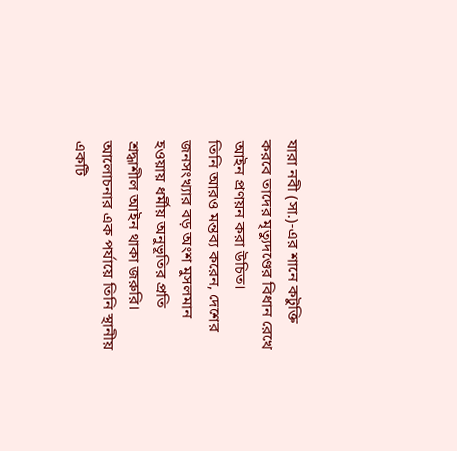যারা নবী (সা.)-এর শানে কটুক্তি করবে তাদের মৃত্যুদণ্ডের বিধান রেখে আইন প্রণয়ন করা উচিত।
তিনি আরও মন্তব্য করেন, দেশের জনসংখ্যার বড় অংশ মুসলমান হওয়ায় ধর্মীয় অনুভূতির প্রতি শ্রদ্ধাশীল আইন থাকা জরুরি।
আলোচনার এক পর্যায়ে তিনি স্থানীয় একটি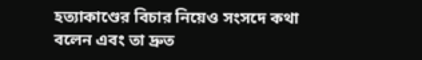হত্যাকাণ্ডের বিচার নিয়েও সংসদে কথা বলেন এবং তা দ্রুত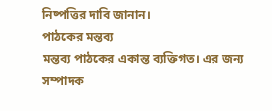নিষ্পত্তির দাবি জানান।
পাঠকের মন্তব্য
মন্তব্য পাঠকের একান্ত ব্যক্তিগত। এর জন্য সম্পাদক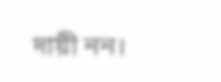দায়ী নন।